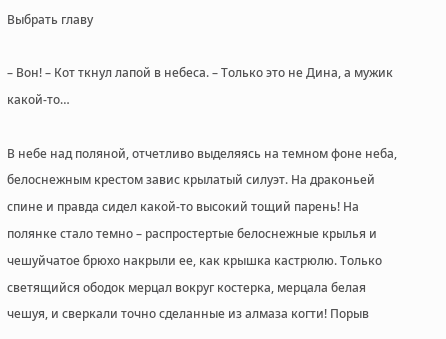Выбрать главу

– Вон! – Кот ткнул лапой в небеса. – Только это не Дина, а мужик какой-то…

В небе над поляной, отчетливо выделяясь на темном фоне неба, белоснежным крестом завис крылатый силуэт. На драконьей спине и правда сидел какой-то высокий тощий парень! На полянке стало темно – распростертые белоснежные крылья и чешуйчатое брюхо накрыли ее, как крышка кастрюлю. Только светящийся ободок мерцал вокруг костерка, мерцала белая чешуя, и сверкали точно сделанные из алмаза когти! Порыв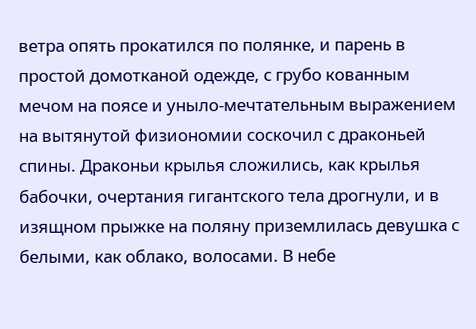ветра опять прокатился по полянке, и парень в простой домотканой одежде, с грубо кованным мечом на поясе и уныло-мечтательным выражением на вытянутой физиономии соскочил с драконьей спины. Драконьи крылья сложились, как крылья бабочки, очертания гигантского тела дрогнули, и в изящном прыжке на поляну приземлилась девушка с белыми, как облако, волосами. В небе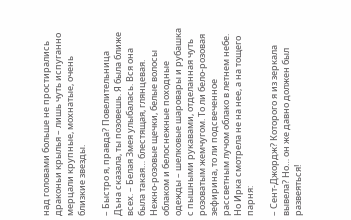над головами больше не простирались драконьи крылья – лишь чуть испуганно мерцали крупные, мохнатые, очень близкие звезды.

– Быстро я, правда? Повелительница Дъна сказала, ты позовешь. Я была ближе всех. – Белая Змея улыбалась. Вся она была такая… блестящая, глянцевая. Нежно-розовые щечки, белые волосы облаком и белоснежные походные одежды – шелковые шаровары и рубашка с пышными рукавами, отделанная чуть розоватым жемчугом. То ли бело-розовая зефирина, то ли подсвеченное рассветным лучом облако в летнем небе. Но Ирка смотрела не на нее, а на тощего парня:

– Сент-Джордж? Которого я из зеркала вывела? Но… он же давно должен был развеяться!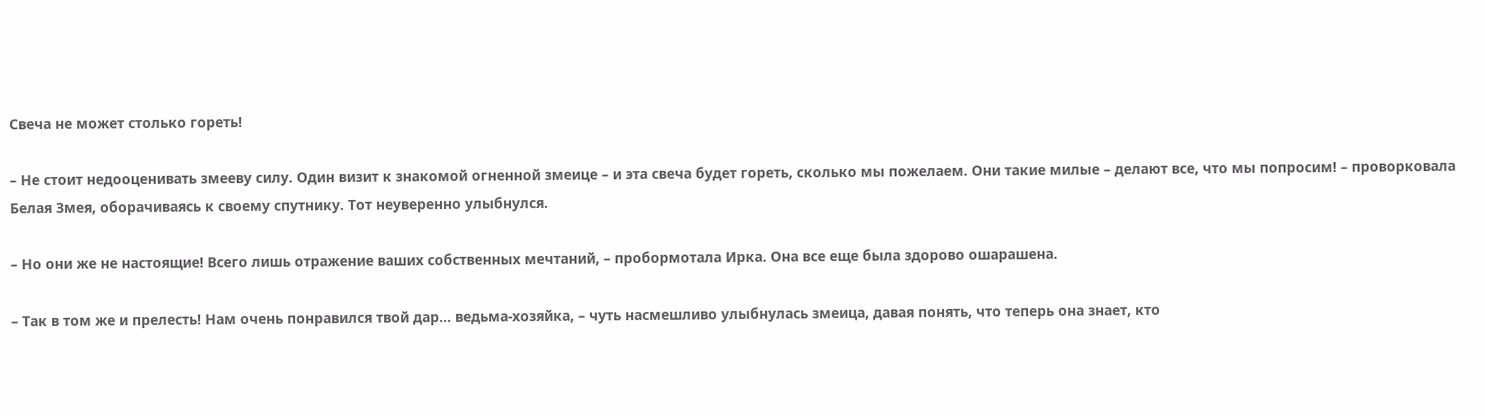Свеча не может столько гореть!

– Не стоит недооценивать змееву силу. Один визит к знакомой огненной змеице – и эта свеча будет гореть, сколько мы пожелаем. Они такие милые – делают все, что мы попросим! – проворковала Белая Змея, оборачиваясь к своему спутнику. Тот неуверенно улыбнулся.

– Но они же не настоящие! Всего лишь отражение ваших собственных мечтаний, – пробормотала Ирка. Она все еще была здорово ошарашена.

– Так в том же и прелесть! Нам очень понравился твой дар… ведьма-хозяйка, – чуть насмешливо улыбнулась змеица, давая понять, что теперь она знает, кто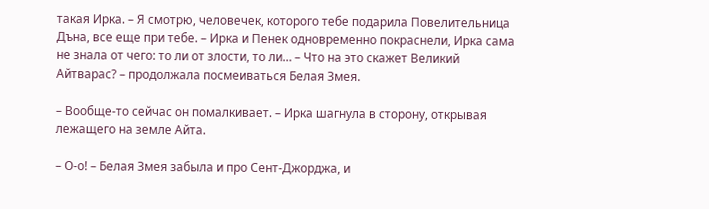такая Ирка. – Я смотрю, человечек, которого тебе подарила Повелительница Дъна, все еще при тебе. – Ирка и Пенек одновременно покраснели, Ирка сама не знала от чего: то ли от злости, то ли… – Что на это скажет Великий Айтварас? – продолжала посмеиваться Белая Змея.

– Вообще-то сейчас он помалкивает. – Ирка шагнула в сторону, открывая лежащего на земле Айта.

– О-о! – Белая Змея забыла и про Сент-Джорджа, и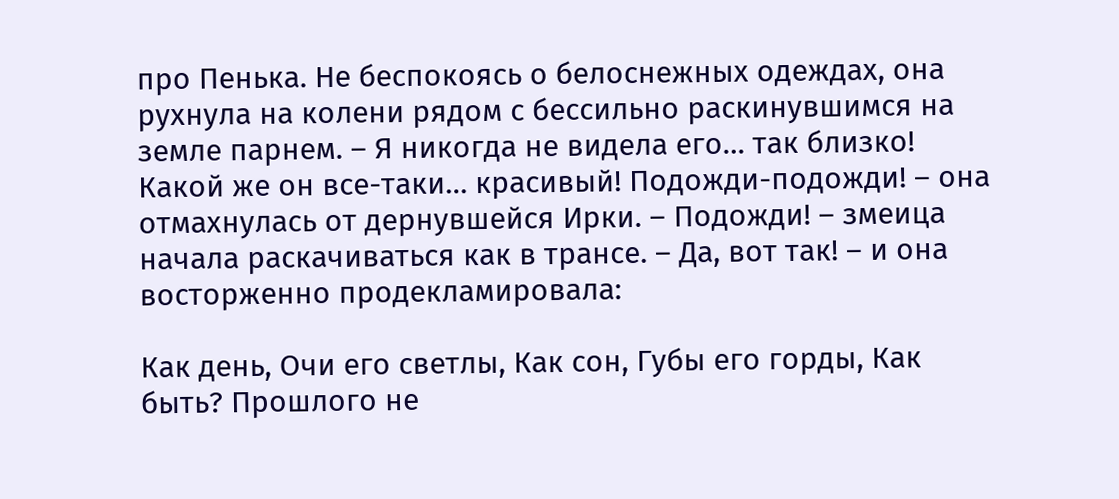про Пенька. Не беспокоясь о белоснежных одеждах, она рухнула на колени рядом с бессильно раскинувшимся на земле парнем. – Я никогда не видела его… так близко! Какой же он все-таки… красивый! Подожди-подожди! – она отмахнулась от дернувшейся Ирки. – Подожди! – змеица начала раскачиваться как в трансе. – Да, вот так! – и она восторженно продекламировала:

Как день, Очи его светлы, Как сон, Губы его горды, Как быть? Прошлого не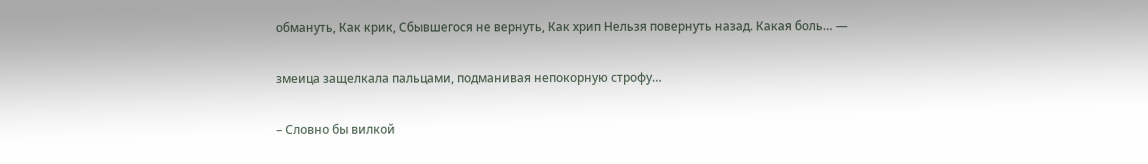обмануть, Как крик, Сбывшегося не вернуть, Как хрип Нельзя повернуть назад. Какая боль… —

змеица защелкала пальцами, подманивая непокорную строфу…

– Словно бы вилкой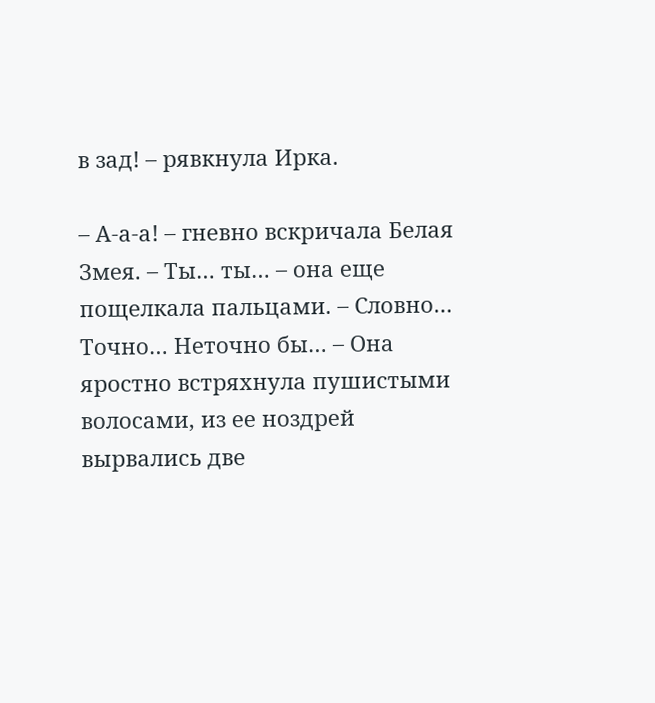в зад! – рявкнула Ирка.

– А-а-а! – гневно вскричала Белая Змея. – Ты… ты… – она еще пощелкала пальцами. – Словно… Точно… Неточно бы… – Она яростно встряхнула пушистыми волосами, из ее ноздрей вырвались две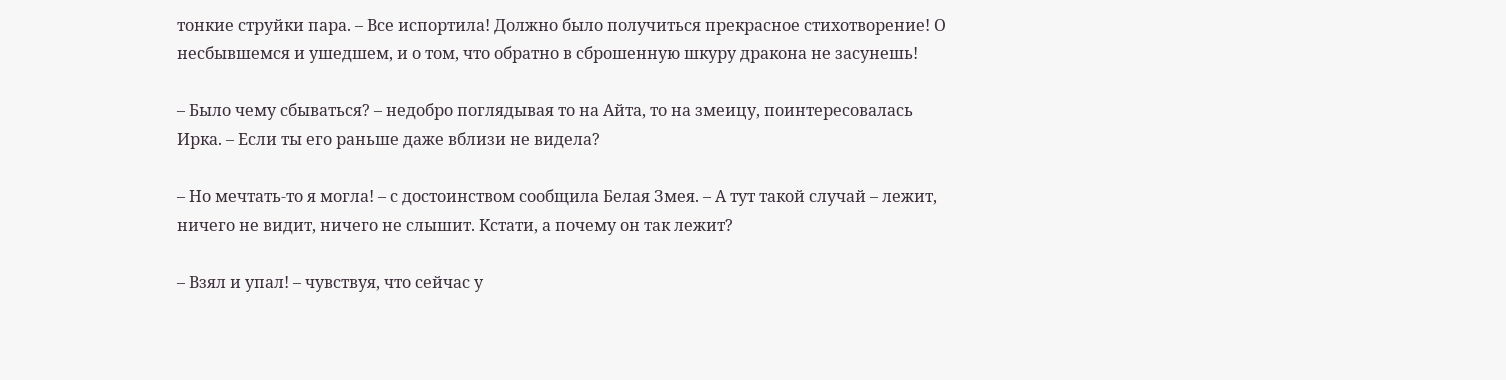тонкие струйки пара. – Все испортила! Должно было получиться прекрасное стихотворение! О несбывшемся и ушедшем, и о том, что обратно в сброшенную шкуру дракона не засунешь!

– Было чему сбываться? – недобро поглядывая то на Айта, то на змеицу, поинтересовалась Ирка. – Если ты его раньше даже вблизи не видела?

– Но мечтать-то я могла! – с достоинством сообщила Белая Змея. – А тут такой случай – лежит, ничего не видит, ничего не слышит. Кстати, а почему он так лежит?

– Взял и упал! – чувствуя, что сейчас у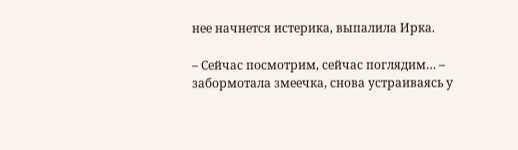нее начнется истерика, выпалила Ирка.

– Сейчас посмотрим, сейчас поглядим… – забормотала змеечка, снова устраиваясь у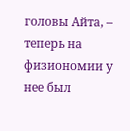головы Айта, – теперь на физиономии у нее был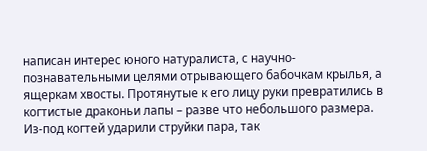написан интерес юного натуралиста, с научно-познавательными целями отрывающего бабочкам крылья, а ящеркам хвосты. Протянутые к его лицу руки превратились в когтистые драконьи лапы – разве что небольшого размера. Из-под когтей ударили струйки пара, так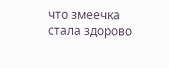что змеечка стала здорово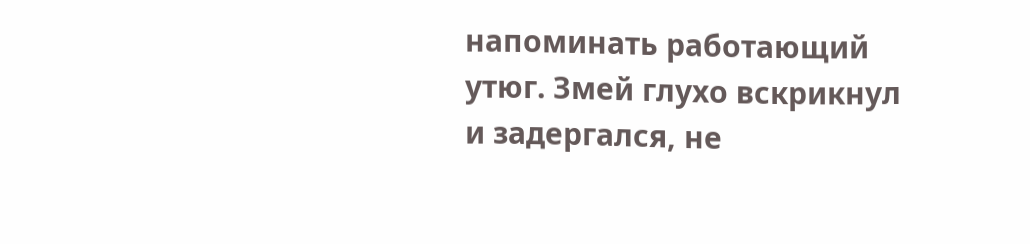напоминать работающий утюг. Змей глухо вскрикнул и задергался, не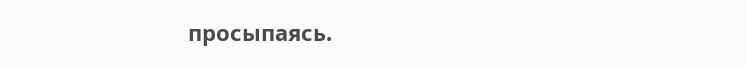просыпаясь.